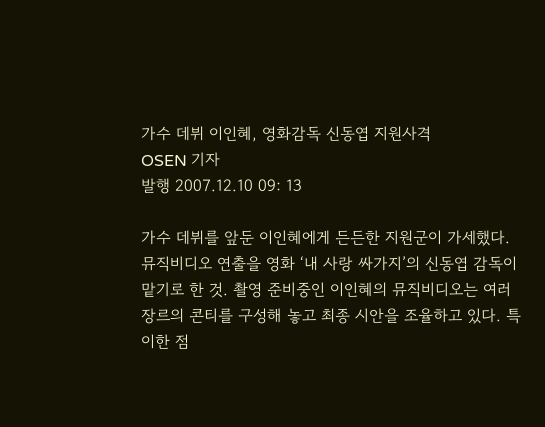가수 데뷔 이인혜, 영화감독 신동엽 지원사격
OSEN 기자
발행 2007.12.10 09: 13

가수 데뷔를 앞둔 이인혜에게 든든한 지원군이 가세했다. 뮤직비디오 연출을 영화 ‘내 사랑 싸가지’의 신동엽 감독이 맡기로 한 것. 촬영 준비중인 이인혜의 뮤직비디오는 여러 장르의 콘티를 구성해 놓고 최종 시안을 조율하고 있다. 특이한 점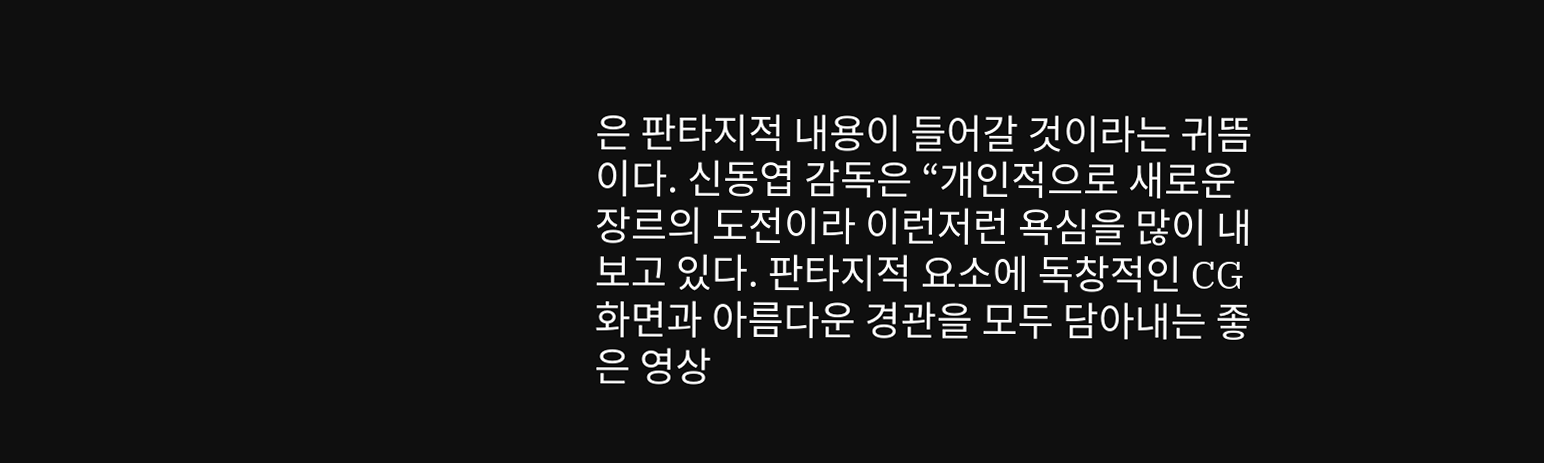은 판타지적 내용이 들어갈 것이라는 귀뜸이다. 신동엽 감독은 “개인적으로 새로운 장르의 도전이라 이런저런 욕심을 많이 내보고 있다. 판타지적 요소에 독창적인 CG화면과 아름다운 경관을 모두 담아내는 좋은 영상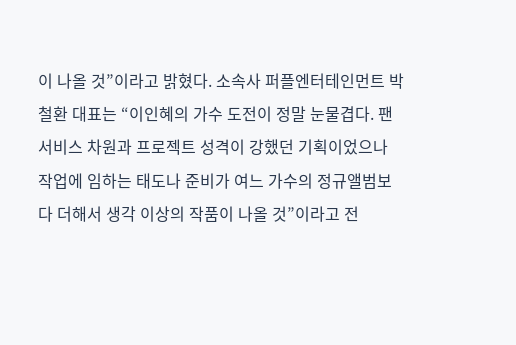이 나올 것”이라고 밝혔다. 소속사 퍼플엔터테인먼트 박철환 대표는 “이인혜의 가수 도전이 정말 눈물겹다. 팬서비스 차원과 프로젝트 성격이 강했던 기획이었으나 작업에 임하는 태도나 준비가 여느 가수의 정규앨범보다 더해서 생각 이상의 작품이 나올 것”이라고 전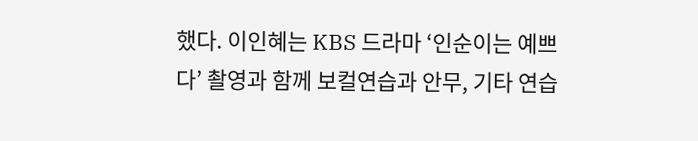했다. 이인혜는 KBS 드라마 ‘인순이는 예쁘다’ 촬영과 함께 보컬연습과 안무, 기타 연습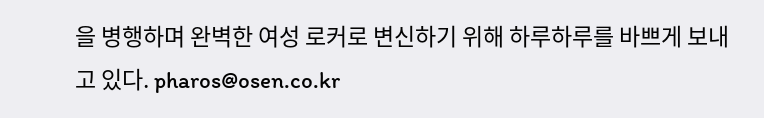을 병행하며 완벽한 여성 로커로 변신하기 위해 하루하루를 바쁘게 보내고 있다. pharos@osen.co.kr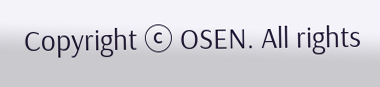Copyright ⓒ OSEN. All rights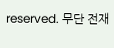reserved. 무단 전재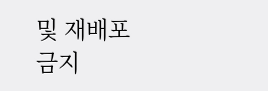및 재배포 금지